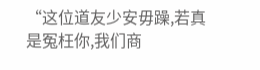“这位道友少安毋躁,若真是冤枉你,我们商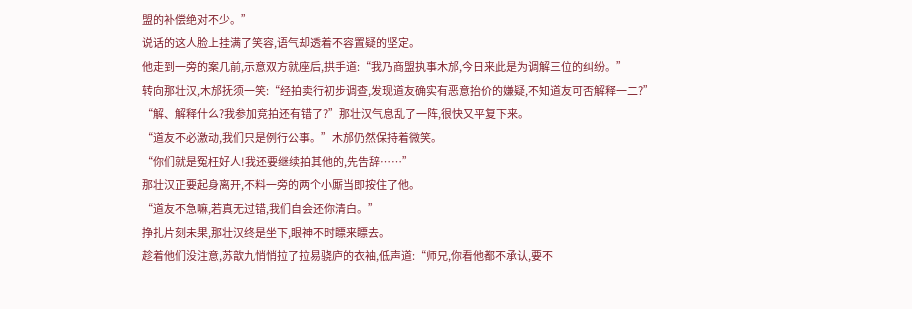盟的补偿绝对不少。”
说话的这人脸上挂满了笑容,语气却透着不容置疑的坚定。
他走到一旁的案几前,示意双方就座后,拱手道:“我乃商盟执事木邡,今日来此是为调解三位的纠纷。”
转向那壮汉,木邡抚须一笑:“经拍卖行初步调查,发现道友确实有恶意抬价的嫌疑,不知道友可否解释一二?”
“解、解释什么?我参加竞拍还有错了?”那壮汉气息乱了一阵,很快又平复下来。
“道友不必激动,我们只是例行公事。”木邡仍然保持着微笑。
“你们就是冤枉好人!我还要继续拍其他的,先告辞……”
那壮汉正要起身离开,不料一旁的两个小厮当即按住了他。
“道友不急嘛,若真无过错,我们自会还你清白。”
挣扎片刻未果,那壮汉终是坐下,眼神不时瞟来瞟去。
趁着他们没注意,苏歆九悄悄拉了拉易骁庐的衣袖,低声道:“师兄,你看他都不承认,要不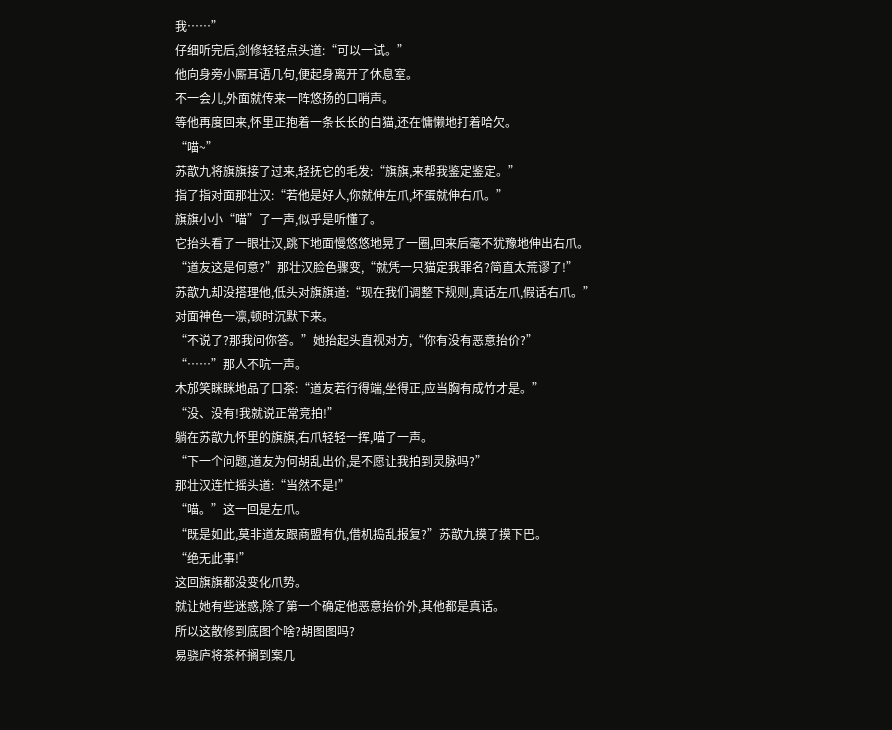我……”
仔细听完后,剑修轻轻点头道:“可以一试。”
他向身旁小厮耳语几句,便起身离开了休息室。
不一会儿,外面就传来一阵悠扬的口哨声。
等他再度回来,怀里正抱着一条长长的白猫,还在慵懒地打着哈欠。
“喵~”
苏歆九将旗旗接了过来,轻抚它的毛发:“旗旗,来帮我鉴定鉴定。”
指了指对面那壮汉:“若他是好人,你就伸左爪,坏蛋就伸右爪。”
旗旗小小“喵”了一声,似乎是听懂了。
它抬头看了一眼壮汉,跳下地面慢悠悠地晃了一圈,回来后毫不犹豫地伸出右爪。
“道友这是何意?”那壮汉脸色骤变,“就凭一只猫定我罪名?简直太荒谬了!”
苏歆九却没搭理他,低头对旗旗道:“现在我们调整下规则,真话左爪,假话右爪。”
对面神色一凛,顿时沉默下来。
“不说了?那我问你答。”她抬起头直视对方,“你有没有恶意抬价?”
“……”那人不吭一声。
木邡笑眯眯地品了口茶:“道友若行得端,坐得正,应当胸有成竹才是。”
“没、没有!我就说正常竞拍!”
躺在苏歆九怀里的旗旗,右爪轻轻一挥,喵了一声。
“下一个问题,道友为何胡乱出价,是不愿让我拍到灵脉吗?”
那壮汉连忙摇头道:“当然不是!”
“喵。”这一回是左爪。
“既是如此,莫非道友跟商盟有仇,借机捣乱报复?”苏歆九摸了摸下巴。
“绝无此事!”
这回旗旗都没变化爪势。
就让她有些迷惑,除了第一个确定他恶意抬价外,其他都是真话。
所以这散修到底图个啥?胡图图吗?
易骁庐将茶杯搁到案几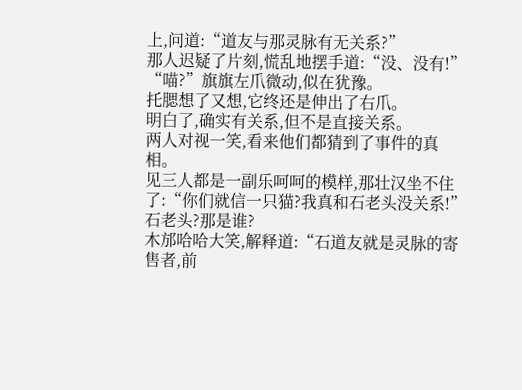上,问道:“道友与那灵脉有无关系?”
那人迟疑了片刻,慌乱地摆手道:“没、没有!”
“喵?”旗旗左爪微动,似在犹豫。
托腮想了又想,它终还是伸出了右爪。
明白了,确实有关系,但不是直接关系。
两人对视一笑,看来他们都猜到了事件的真相。
见三人都是一副乐呵呵的模样,那壮汉坐不住了:“你们就信一只猫?我真和石老头没关系!”
石老头?那是谁?
木邡哈哈大笑,解释道:“石道友就是灵脉的寄售者,前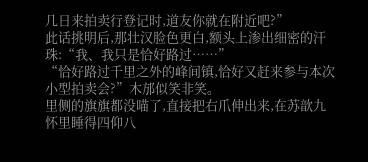几日来拍卖行登记时,道友你就在附近吧?”
此话挑明后,那壮汉脸色更白,额头上渗出细密的汗珠:“我、我只是恰好路过……”
“恰好路过千里之外的峰间镇,恰好又赶来参与本次小型拍卖会?”木邡似笑非笑。
里侧的旗旗都没喵了,直接把右爪伸出来,在苏歆九怀里睡得四仰八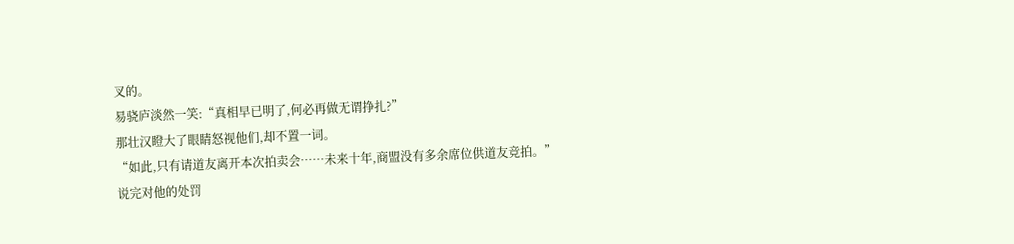叉的。
易骁庐淡然一笑:“真相早已明了,何必再做无谓挣扎?”
那壮汉瞪大了眼睛怒视他们,却不置一词。
“如此,只有请道友离开本次拍卖会……未来十年,商盟没有多余席位供道友竞拍。”
说完对他的处罚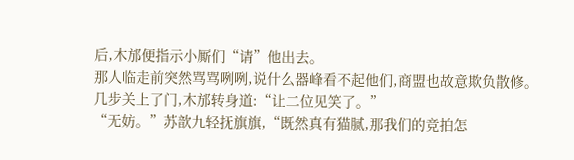后,木邡便指示小厮们“请”他出去。
那人临走前突然骂骂咧咧,说什么器峰看不起他们,商盟也故意欺负散修。
几步关上了门,木邡转身道:“让二位见笑了。”
“无妨。”苏歆九轻抚旗旗,“既然真有猫腻,那我们的竞拍怎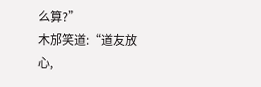么算?”
木邡笑道:“道友放心,